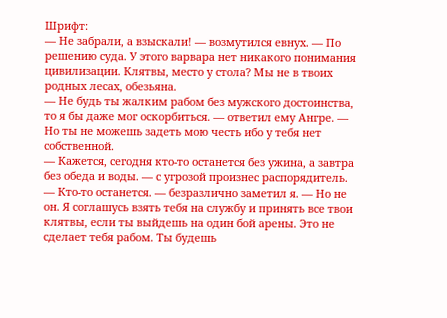Шрифт:
— Не забрали, а взыскали! — возмутился евнух. — По решению суда. У этого варвара нет никакого понимания цивилизации. Клятвы, место у стола? Мы не в твоих родных лесах, обезьяна.
— Не будь ты жалким рабом без мужского достоинства, то я бы даже мог оскорбиться. — ответил ему Ангре. — Но ты не можешь задеть мою честь ибо у тебя нет собственной.
— Кажется, сегодня кто-то останется без ужина, а завтра без обеда и воды. — с угрозой произнес распорядитель.
— Кто-то останется. — безразлично заметил я. — Но не он. Я соглашусь взять тебя на службу и принять все твои клятвы, если ты выйдешь на один бой арены. Это не сделает тебя рабом. Ты будешь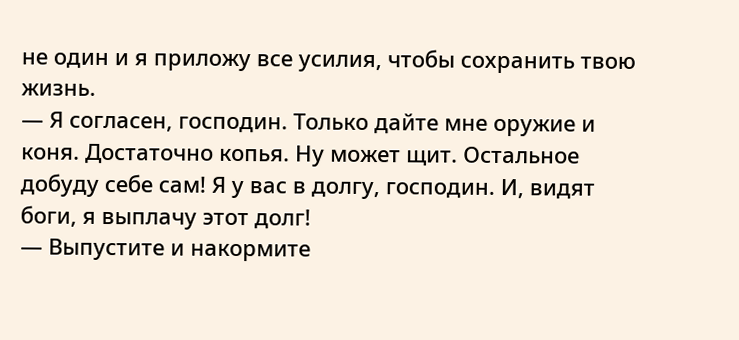не один и я приложу все усилия, чтобы сохранить твою жизнь.
— Я согласен, господин. Только дайте мне оружие и коня. Достаточно копья. Ну может щит. Остальное добуду себе сам! Я у вас в долгу, господин. И, видят боги, я выплачу этот долг!
— Выпустите и накормите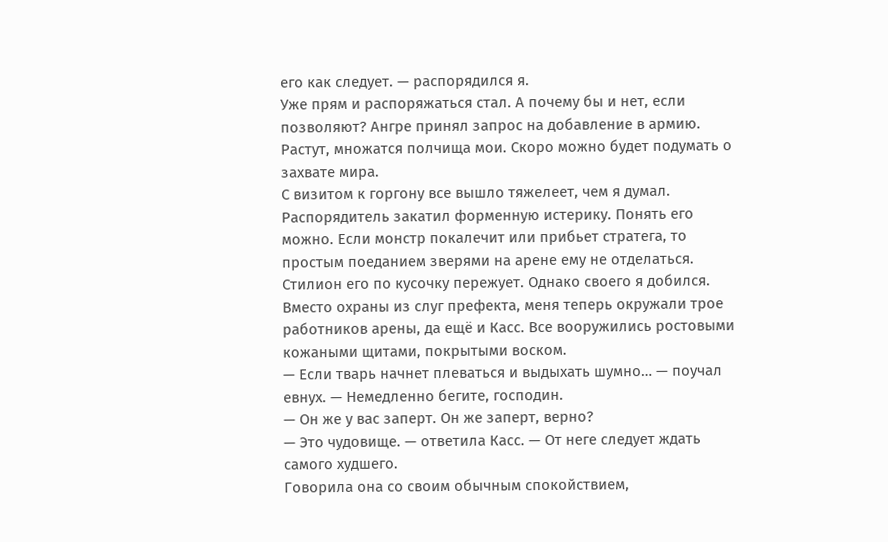его как следует. — распорядился я.
Уже прям и распоряжаться стал. А почему бы и нет, если позволяют? Ангре принял запрос на добавление в армию. Растут, множатся полчища мои. Скоро можно будет подумать о захвате мира.
С визитом к горгону все вышло тяжелеет, чем я думал. Распорядитель закатил форменную истерику. Понять его можно. Если монстр покалечит или прибьет стратега, то простым поеданием зверями на арене ему не отделаться. Стилион его по кусочку пережует. Однако своего я добился. Вместо охраны из слуг префекта, меня теперь окружали трое работников арены, да ещё и Касс. Все вооружились ростовыми кожаными щитами, покрытыми воском.
— Если тварь начнет плеваться и выдыхать шумно… — поучал евнух. — Немедленно бегите, господин.
— Он же у вас заперт. Он же заперт, верно?
— Это чудовище. — ответила Касс. — От неге следует ждать самого худшего.
Говорила она со своим обычным спокойствием,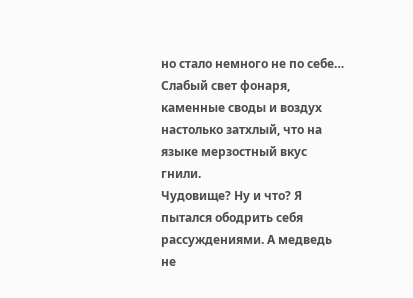но стало немного не по себе… Слабый свет фонаря, каменные своды и воздух настолько затхлый, что на языке мерзостный вкус гнили.
Чудовище? Ну и что? Я пытался ободрить себя рассуждениями. А медведь не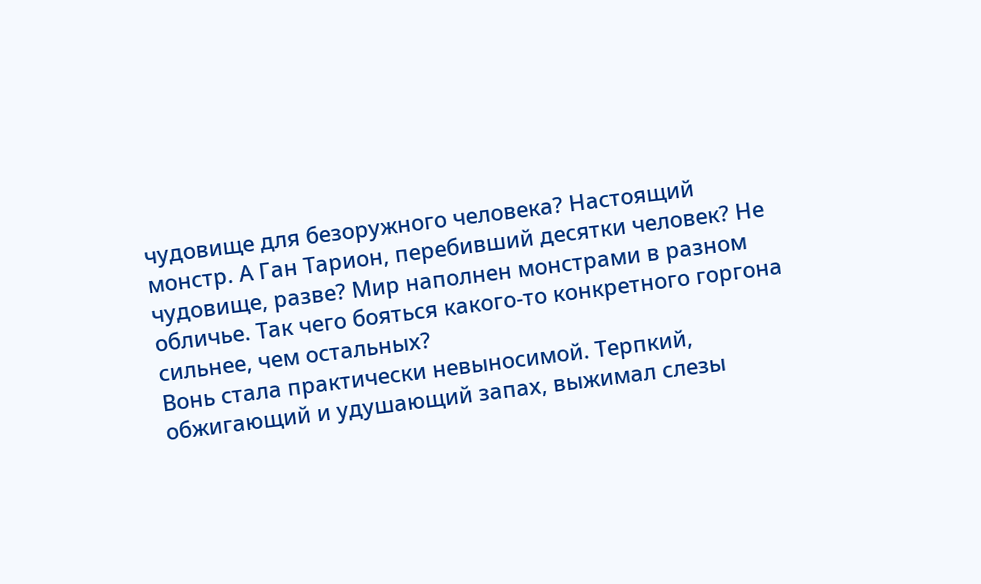чудовище для безоружного человека? Настоящий монстр. А Ган Тарион, перебивший десятки человек? Не чудовище, разве? Мир наполнен монстрами в разном обличье. Так чего бояться какого-то конкретного горгона сильнее, чем остальных?
Вонь стала практически невыносимой. Терпкий, обжигающий и удушающий запах, выжимал слезы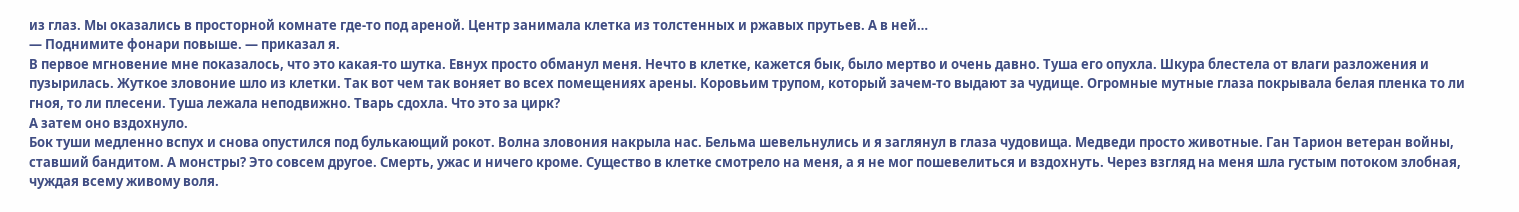из глаз. Мы оказались в просторной комнате где-то под ареной. Центр занимала клетка из толстенных и ржавых прутьев. А в ней…
— Поднимите фонари повыше. — приказал я.
В первое мгновение мне показалось, что это какая-то шутка. Евнух просто обманул меня. Нечто в клетке, кажется бык, было мертво и очень давно. Туша его опухла. Шкура блестела от влаги разложения и пузырилась. Жуткое зловоние шло из клетки. Так вот чем так воняет во всех помещениях арены. Коровьим трупом, который зачем-то выдают за чудище. Огромные мутные глаза покрывала белая пленка то ли гноя, то ли плесени. Туша лежала неподвижно. Тварь сдохла. Что это за цирк?
А затем оно вздохнуло.
Бок туши медленно вспух и снова опустился под булькающий рокот. Волна зловония накрыла нас. Бельма шевельнулись и я заглянул в глаза чудовища. Медведи просто животные. Ган Тарион ветеран войны, ставший бандитом. А монстры? Это совсем другое. Смерть, ужас и ничего кроме. Существо в клетке смотрело на меня, а я не мог пошевелиться и вздохнуть. Через взгляд на меня шла густым потоком злобная, чуждая всему живому воля.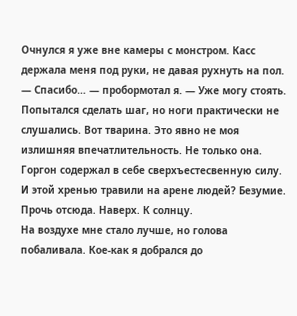Очнулся я уже вне камеры с монстром. Касс держала меня под руки, не давая рухнуть на пол.
— Спасибо… — пробормотал я. — Уже могу стоять.
Попытался сделать шаг, но ноги практически не слушались. Вот тварина. Это явно не моя излишняя впечатлительность. Не только она. Горгон содержал в себе сверхъестесвенную силу. И этой хренью травили на арене людей? Безумие.
Прочь отсюда. Наверх. К солнцу.
На воздухе мне стало лучше, но голова побаливала. Кое-как я добрался до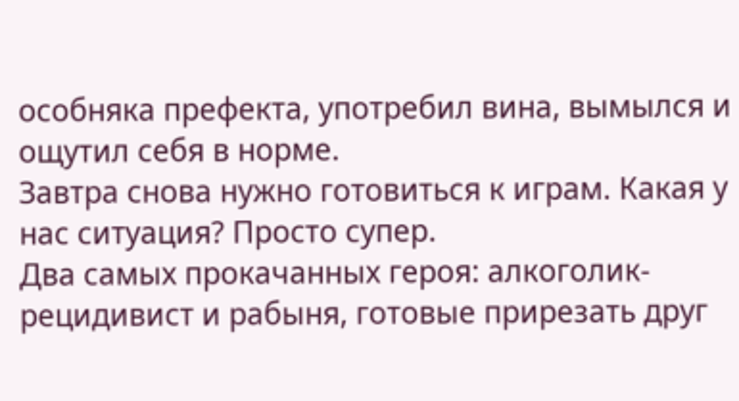особняка префекта, употребил вина, вымылся и ощутил себя в норме.
Завтра снова нужно готовиться к играм. Какая у нас ситуация? Просто супер.
Два самых прокачанных героя: алкоголик-рецидивист и рабыня, готовые прирезать друг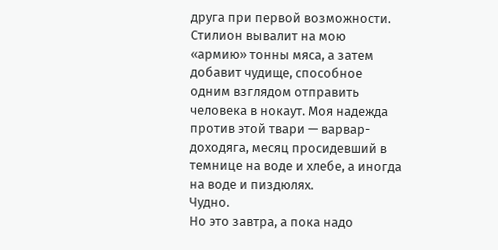друга при первой возможности. Стилион вывалит на мою «армию» тонны мяса, а затем добавит чудище, способное одним взглядом отправить человека в нокаут. Моя надежда против этой твари — варвар-доходяга, месяц просидевший в темнице на воде и хлебе, а иногда на воде и пиздюлях.
Чудно.
Но это завтра, а пока надо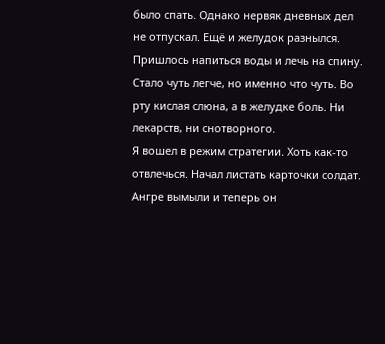было спать. Однако нервяк дневных дел не отпускал. Ещё и желудок разнылся. Пришлось напиться воды и лечь на спину. Стало чуть легче, но именно что чуть. Во рту кислая слюна, а в желудке боль. Ни лекарств, ни снотворного.
Я вошел в режим стратегии. Хоть как-то отвлечься. Начал листать карточки солдат. Ангре вымыли и теперь он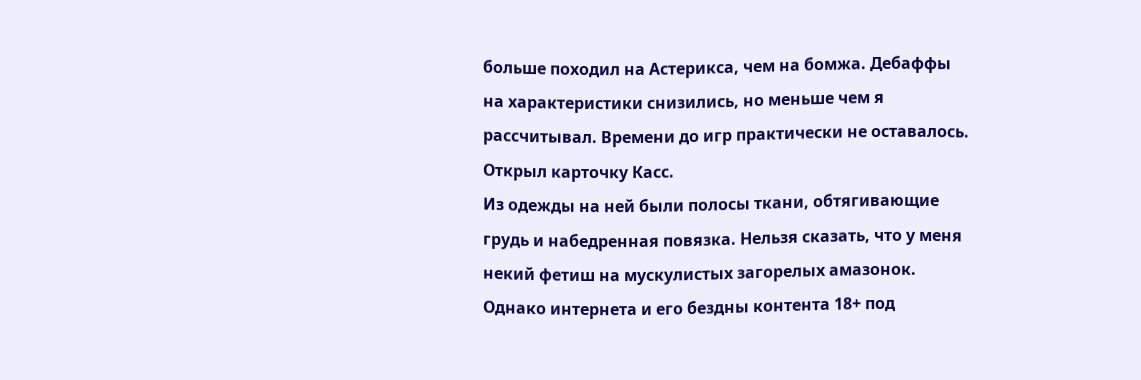больше походил на Астерикса, чем на бомжа. Дебаффы на характеристики снизились, но меньше чем я рассчитывал. Времени до игр практически не оставалось.
Открыл карточку Касс.
Из одежды на ней были полосы ткани, обтягивающие грудь и набедренная повязка. Нельзя сказать, что у меня некий фетиш на мускулистых загорелых амазонок. Однако интернета и его бездны контента 18+ под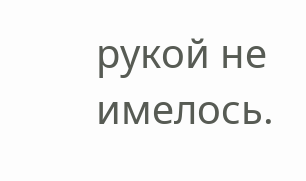рукой не имелось.